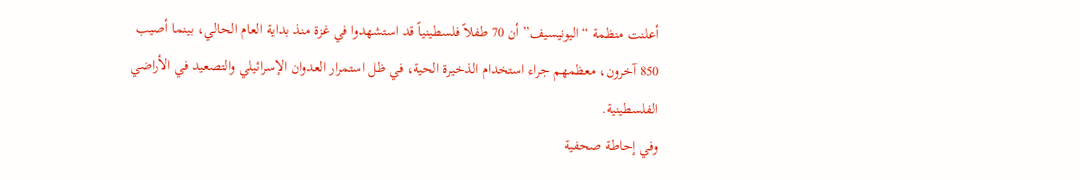أعلنت منظمة “اليونيسيف” أن 70 طفلاً فلسطينياً قد استشهدوا في غزة منذ بداية العام الحالي، بينما أصيب 850 آخرون، معظمهم جراء استخدام الذخيرة الحية، في ظل استمرار العدوان الإسرائيلي والتصعيد في الأراضي الفلسطينية.
وفي إحاطة صحفية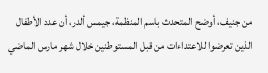من جنيف، أوضح المتحدث باسم المنظمة، جيمس ألدر، أن عدد الأطفال الذين تعرضوا للاعتداءات من قبل المستوطنين خلال شهر مارس الماضي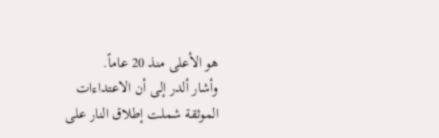هو الأعلى منذ 20 عاماً.
وأشار ألدر إلى أن الاعتداءات الموثقة شملت إطلاق النار على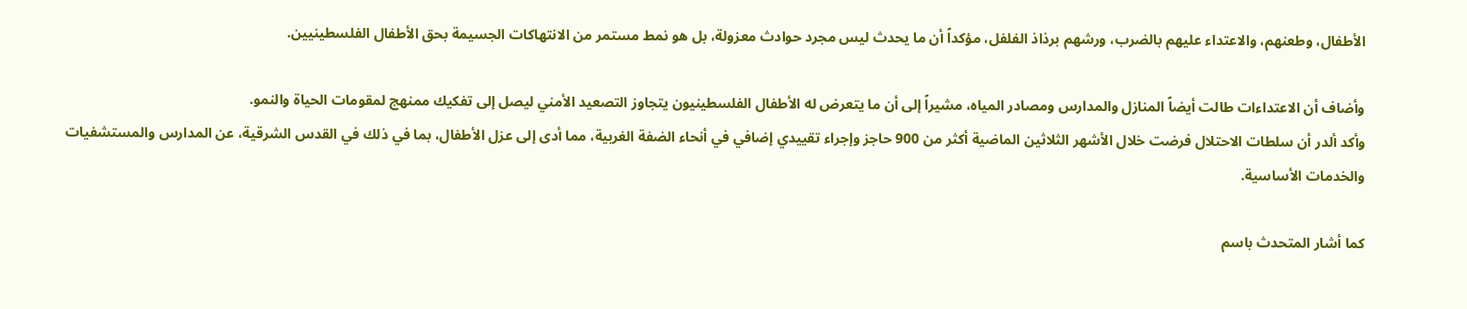الأطفال، وطعنهم، والاعتداء عليهم بالضرب، ورشهم برذاذ الفلفل، مؤكداً أن ما يحدث ليس مجرد حوادث معزولة، بل هو نمط مستمر من الانتهاكات الجسيمة بحق الأطفال الفلسطينيين.

وأضاف أن الاعتداءات طالت أيضاً المنازل والمدارس ومصادر المياه، مشيراً إلى أن ما يتعرض له الأطفال الفلسطينيون يتجاوز التصعيد الأمني ليصل إلى تفكيك ممنهج لمقومات الحياة والنمو.
وأكد ألدر أن سلطات الاحتلال فرضت خلال الأشهر الثلاثين الماضية أكثر من 900 حاجز وإجراء تقييدي إضافي في أنحاء الضفة الغربية، مما أدى إلى عزل الأطفال، بما في ذلك في القدس الشرقية، عن المدارس والمستشفيات والخدمات الأساسية.

كما أشار المتحدث باسم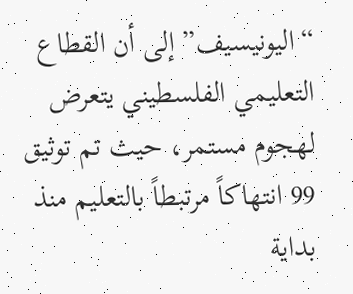“اليونيسيف” إلى أن القطاع التعليمي الفلسطيني يتعرض لهجوم مستمر، حيث تم توثيق 99 انتهاكاً مرتبطاً بالتعليم منذ بداية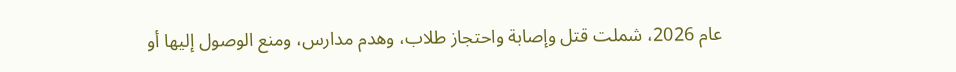عام 2026، شملت قتل وإصابة واحتجاز طلاب، وهدم مدارس، ومنع الوصول إليها أو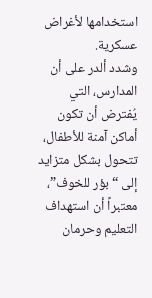استخدامها لأغراض عسكرية.
وشدد ألدر على أن المدارس، التي يُفترض أن تكون أماكن آمنة للأطفال، تتحول بشكل متزايد إلى “بؤر للخوف”، معتبراً أن استهداف التعليم وحرمان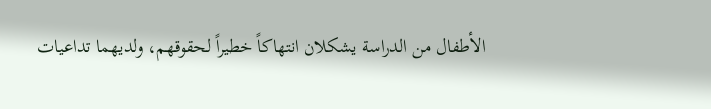الأطفال من الدراسة يشكلان انتهاكاً خطيراً لحقوقهم، ولديهما تداعيات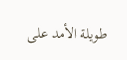طويلة الأمد على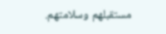مستقبلهم وسلامتهم.